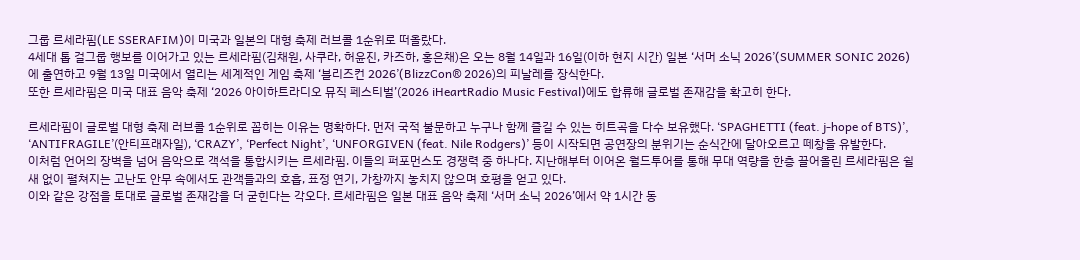그룹 르세라핌(LE SSERAFIM)이 미국과 일본의 대형 축제 러브콜 1순위로 떠올랐다.
4세대 톱 걸그룹 행보를 이어가고 있는 르세라핌(김채원, 사쿠라, 허윤진, 카즈하, 홍은채)은 오는 8월 14일과 16일(이하 현지 시간) 일본 ‘서머 소닉 2026’(SUMMER SONIC 2026)에 출연하고 9월 13일 미국에서 열리는 세계적인 게임 축제 ‘블리즈컨 2026’(BlizzCon® 2026)의 피날레를 장식한다.
또한 르세라핌은 미국 대표 음악 축제 ‘2026 아이하트라디오 뮤직 페스티벌’(2026 iHeartRadio Music Festival)에도 합류해 글로벌 존재감을 확고히 한다.

르세라핌이 글로벌 대형 축제 러브콜 1순위로 꼽히는 이유는 명확하다. 먼저 국적 불문하고 누구나 함께 즐길 수 있는 히트곡을 다수 보유했다. ‘SPAGHETTI (feat. j-hope of BTS)’, ‘ANTIFRAGILE’(안티프래자일), ‘CRAZY’, ‘Perfect Night’, ‘UNFORGIVEN (feat. Nile Rodgers)’ 등이 시작되면 공연장의 분위기는 순식간에 달아오르고 떼창을 유발한다.
이처럼 언어의 장벽을 넘어 음악으로 객석을 통합시키는 르세라핌. 이들의 퍼포먼스도 경쟁력 중 하나다. 지난해부터 이어온 월드투어를 통해 무대 역량을 한층 끌어올린 르세라핌은 쉴 새 없이 펼쳐지는 고난도 안무 속에서도 관객들과의 호흡, 표정 연기, 가창까지 놓치지 않으며 호평을 얻고 있다.
이와 같은 강점을 토대로 글로벌 존재감을 더 굳힌다는 각오다. 르세라핌은 일본 대표 음악 축제 ‘서머 소닉 2026’에서 약 1시간 동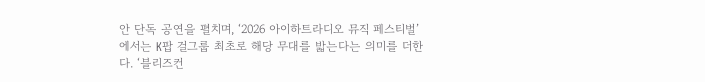안 단독 공연을 펼치며, ‘2026 아이하트라디오 뮤직 페스티벌’에서는 K팝 걸그룹 최초로 해당 무대를 밟는다는 의미를 더한다. ‘블리즈컨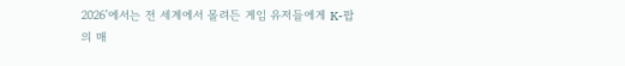2026’에서는 전 세계에서 몰려든 게임 유저들에게 K-팝의 매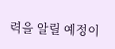력을 알릴 예정이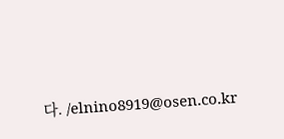다. /elnino8919@osen.co.kr